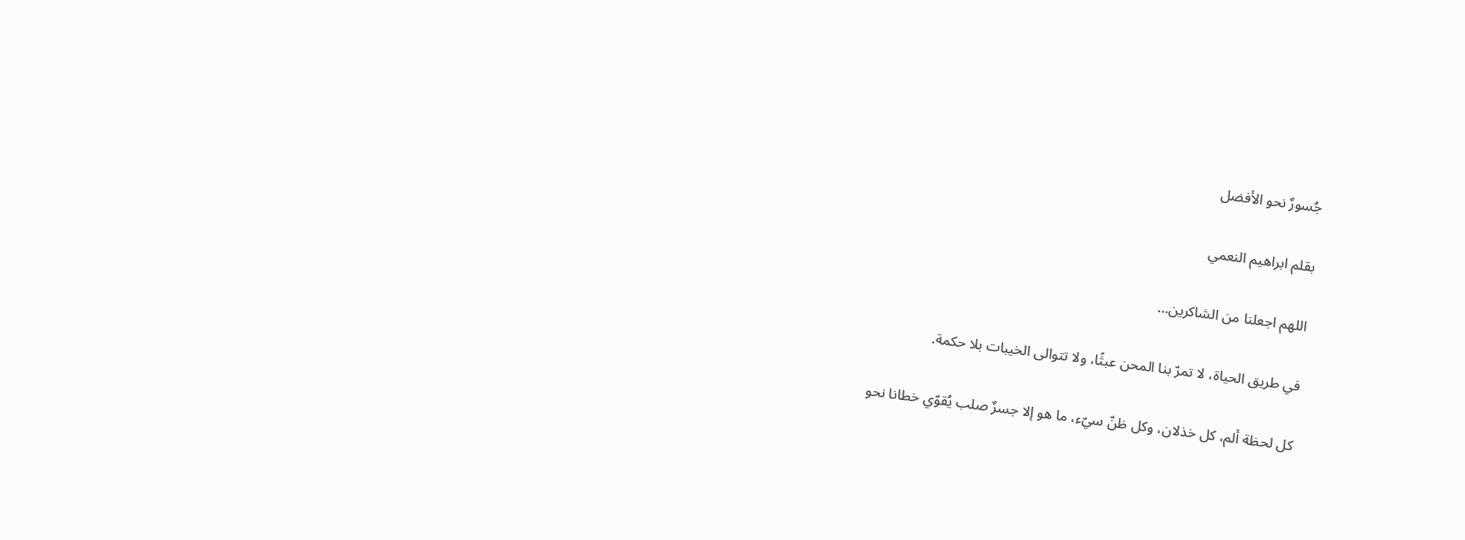جُسورٌ نحو الأفضل

بقلم ابراهيم النعمي

اللهم اجعلنا من الشاكرين…

في طريق الحياة، لا تمرّ بنا المحن عبثًا، ولا تتوالى الخيبات بلا حكمة.

كل لحظة ألم، كل خذلان، وكل ظنّ سيّء، ما هو إلا جسرٌ صلب يُقوّي خطانا نحو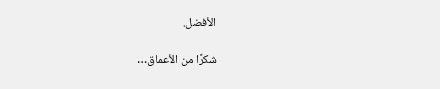الأفضل.

شكرًا من الأعماق…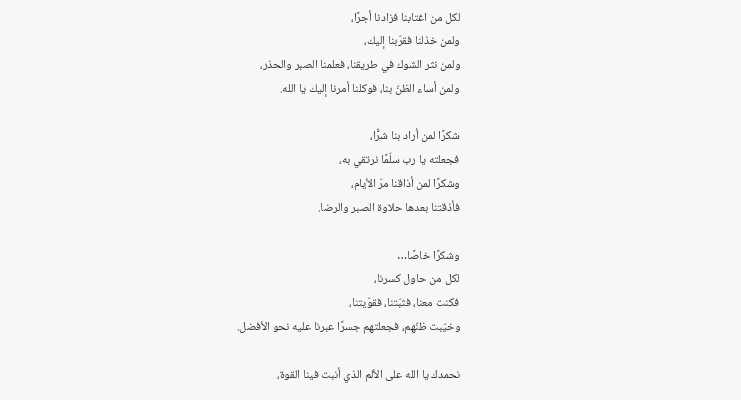لكل من اغتابنا فزادنا أجرًا،
ولمن خذلنا فقرّبنا إليك،
ولمن نثر الشوك في طريقنا، فعلمنا الصبر والحذر،
ولمن أساء الظنّ بنا، فوكلنا أمرنا إليك يا الله.

شكرًا لمن أراد بنا شرًّا،
فجعلته يا رب سلّمًا نرتقي به،
وشكرًا لمن أذاقنا مرّ الأيام،
فأذقتنا بعدها حلاوة الصبر والرضا.

وشكرًا خاصًا…
لكل من حاول كسرنا،
فكنت معنا، فثبّتنا، فقوّيتنا،
وخيّبت ظنّهم، فجعلتهم جسرًا عبرنا عليه نحو الأفضل.

نحمدك يا الله على الألم الذي أنبت فينا القوة،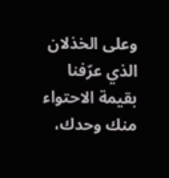وعلى الخذلان الذي عرّفنا بقيمة الاحتواء منك وحدك،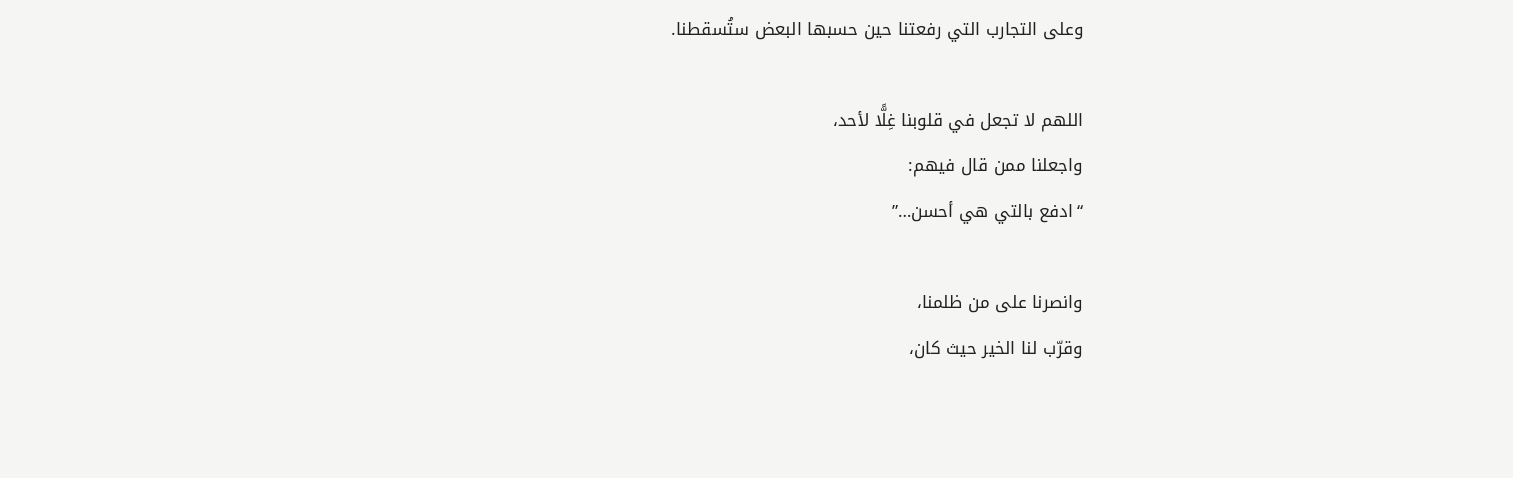وعلى التجارب التي رفعتنا حين حسبها البعض ستُسقطنا.

اللهم لا تجعل في قلوبنا غِلًّا لأحد،
واجعلنا ممن قال فيهم:
“ادفع بالتي هي أحسن…”

وانصرنا على من ظلمنا،
وقرّب لنا الخير حيث كان،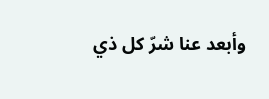وأبعد عنا شرّ كل ذي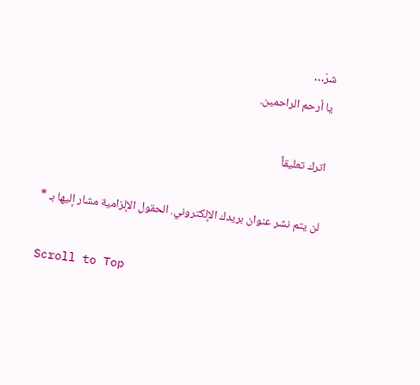شرّ…
يا أرحم الراحمين.

اترك تعليقاً

لن يتم نشر عنوان بريدك الإلكتروني. الحقول الإلزامية مشار إليها بـ *

Scroll to Top